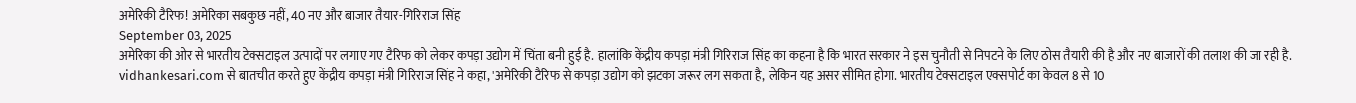अमेरिकी टैरिफ! अमेरिका सबकुछ नहीं, 40 नए और बाजार तैयार-गिरिराज सिंह
September 03, 2025
अमेरिका की ओर से भारतीय टेक्सटाइल उत्पादों पर लगाए गए टैरिफ को लेकर कपड़ा उद्योग में चिंता बनी हुई है. हालांकि केंद्रीय कपड़ा मंत्री गिरिराज सिंह का कहना है कि भारत सरकार ने इस चुनौती से निपटने के लिए ठोस तैयारी की है और नए बाजारों की तलाश की जा रही है.
vidhankesari.com से बातचीत करते हुए केंद्रीय कपड़ा मंत्री गिरिराज सिंह ने कहा, 'अमेरिकी टैरिफ से कपड़ा उद्योग को झटका जरूर लग सकता है, लेकिन यह असर सीमित होगा. भारतीय टेक्सटाइल एक्सपोर्ट का केवल 8 से 10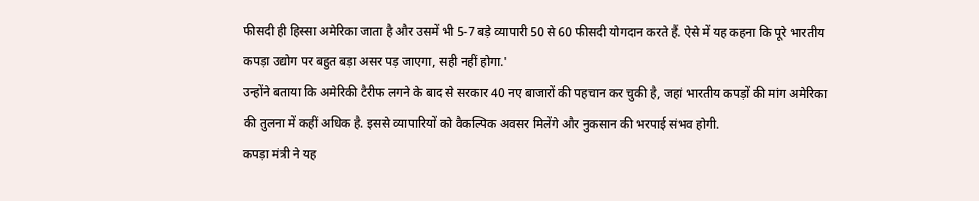फीसदी ही हिस्सा अमेरिका जाता है और उसमें भी 5-7 बड़े व्यापारी 50 से 60 फीसदी योगदान करते हैं. ऐसे में यह कहना कि पूरे भारतीय कपड़ा उद्योग पर बहुत बड़ा असर पड़ जाएगा, सही नहीं होगा.'
उन्होंने बताया कि अमेरिकी टैरीफ लगने के बाद से सरकार 40 नए बाजारों की पहचान कर चुकी है, जहां भारतीय कपड़ों की मांग अमेरिका की तुलना में कहीं अधिक है. इससे व्यापारियों को वैकल्पिक अवसर मिलेंगे और नुकसान की भरपाई संभव होगी.
कपड़ा मंत्री ने यह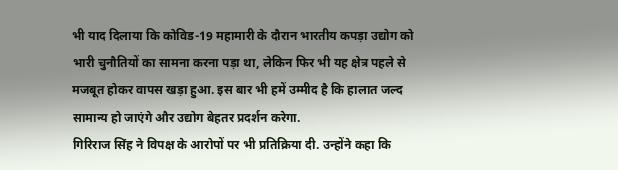भी याद दिलाया कि कोविड-19 महामारी के दौरान भारतीय कपड़ा उद्योग को भारी चुनौतियों का सामना करना पड़ा था, लेकिन फिर भी यह क्षेत्र पहले से मजबूत होकर वापस खड़ा हुआ. इस बार भी हमें उम्मीद है कि हालात जल्द सामान्य हो जाएंगे और उद्योग बेहतर प्रदर्शन करेगा.
गिरिराज सिंह ने विपक्ष के आरोपों पर भी प्रतिक्रिया दी. उन्होंने कहा कि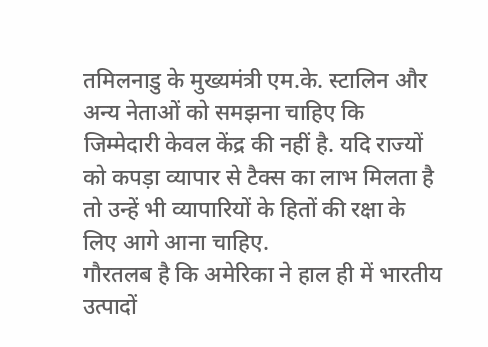तमिलनाडु के मुख्यमंत्री एम.के. स्टालिन और अन्य नेताओं को समझना चाहिए कि जिम्मेदारी केवल केंद्र की नहीं है. यदि राज्यों को कपड़ा व्यापार से टैक्स का लाभ मिलता है तो उन्हें भी व्यापारियों के हितों की रक्षा के लिए आगे आना चाहिए.
गौरतलब है कि अमेरिका ने हाल ही में भारतीय उत्पादों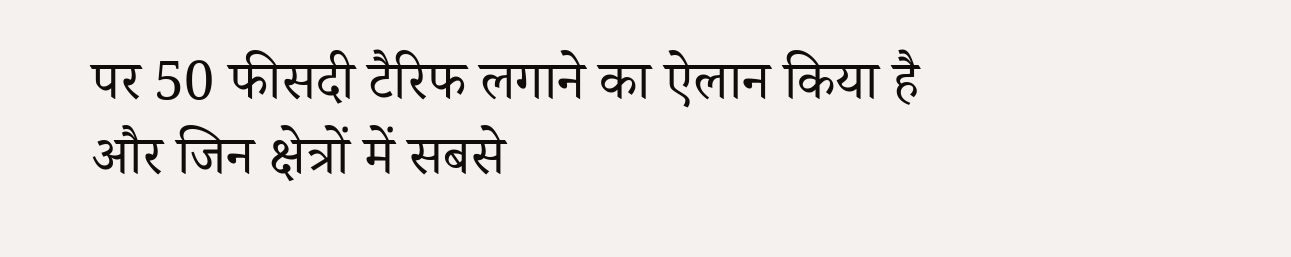पर 50 फीसदी टैरिफ लगाने का ऐलान किया है और जिन क्षेत्रों में सबसे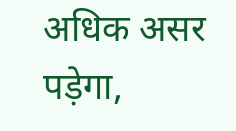अधिक असर पड़ेगा,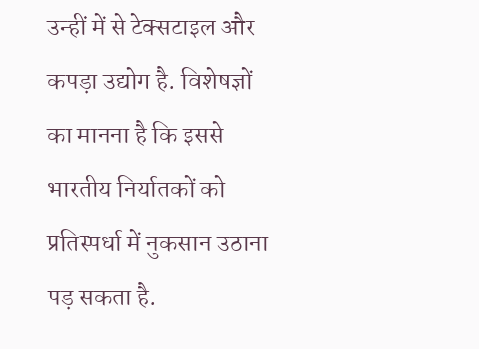उन्हीं में से टेक्सटाइल और कपड़ा उद्योग है. विशेषज्ञों का मानना है कि इससे भारतीय निर्यातकों को प्रतिस्पर्धा में नुकसान उठाना पड़ सकता है.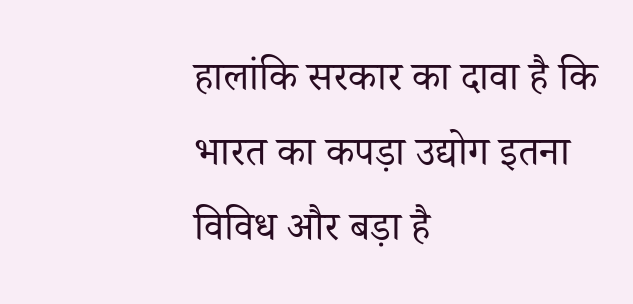हालांकि सरकार का दावा है कि भारत का कपड़ा उद्योग इतना विविध और बड़ा है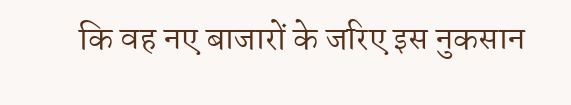कि वह नए बाजारों के जरिए इस नुकसान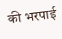की भरपाई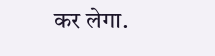कर लेगा.